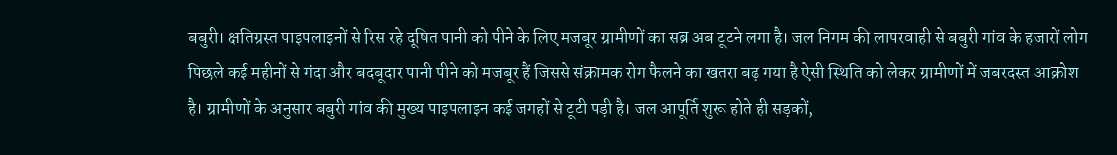बबुरी। क्षतिग्रस्त पाइपलाइनों से रिस रहे दूषित पानी को पीने के लिए मजबूर ग्रामीणों का सब्र अब टूटने लगा है। जल निगम की लापरवाही से बबुरी गांव के हजारों लोग पिछले कई महीनों से गंदा और बदबूदार पानी पीने को मजबूर हैं जिससे संक्रामक रोग फैलने का खतरा बढ़ गया है ऐसी स्थिति को लेकर ग्रामीणों में जबरदस्त आक्रोश है। ग्रामीणों के अनुसार बबुरी गांव की मुख्य पाइपलाइन कई जगहों से टूटी पड़ी है। जल आपूर्ति शुरू होते ही सड़कों,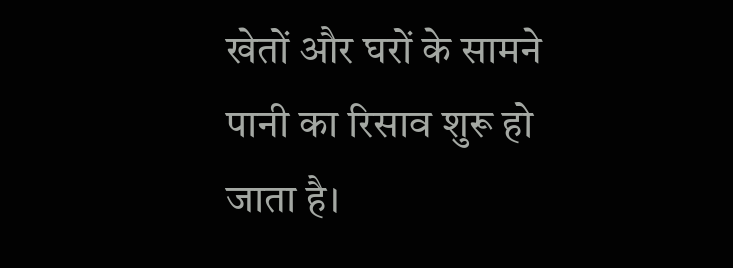खेतों और घरों के सामने पानी का रिसाव शुरू हो जाता है।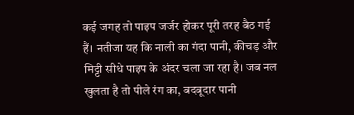कई जगह तो पाइप जर्जर होकर पूरी तरह बैठ गई हैं। नतीजा यह कि नाली का गंदा पानी, कीचड़ और मिट्टी सीधे पाइप के अंदर चला जा रहा है। जब नल खुलता है तो पीले रंग का, बदबूदार पानी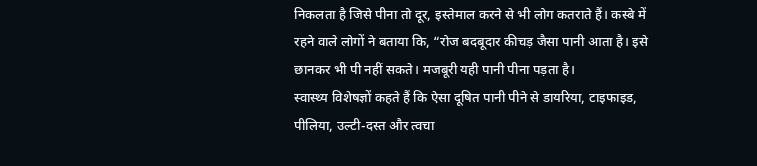निकलता है जिसे पीना तो दूर, इस्तेमाल करने से भी लोग कतराते हैं। कस्बे में रहने वाले लोगों ने बताया कि, “रोज बदबूदार कीचड़ जैसा पानी आता है। इसे छानकर भी पी नहीं सकते। मजबूरी यही पानी पीना पड़ता है।
स्वास्थ्य विशेषज्ञों कहते हैं कि ऐसा दूषित पानी पीने से डायरिया, टाइफाइड, पीलिया, उल्टी-दस्त और त्वचा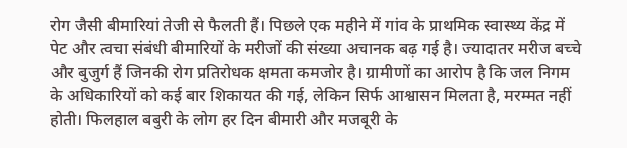रोग जैसी बीमारियां तेजी से फैलती हैं। पिछले एक महीने में गांव के प्राथमिक स्वास्थ्य केंद्र में पेट और त्वचा संबंधी बीमारियों के मरीजों की संख्या अचानक बढ़ गई है। ज्यादातर मरीज बच्चे और बुजुर्ग हैं जिनकी रोग प्रतिरोधक क्षमता कमजोर है। ग्रामीणों का आरोप है कि जल निगम के अधिकारियों को कई बार शिकायत की गई, लेकिन सिर्फ आश्वासन मिलता है, मरम्मत नहीं होती। फिलहाल बबुरी के लोग हर दिन बीमारी और मजबूरी के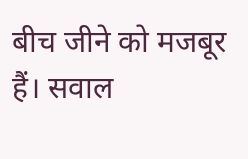बीच जीने को मजबूर हैं। सवाल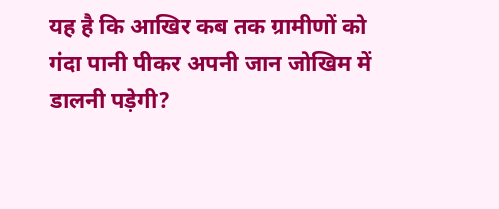यह है कि आखिर कब तक ग्रामीणों को गंदा पानी पीकर अपनी जान जोखिम में डालनी पड़ेगी?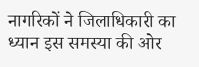नागरिकों ने जिलाधिकारी का ध्यान इस समस्या की ओर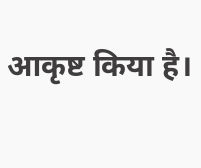आकृष्ट किया है।